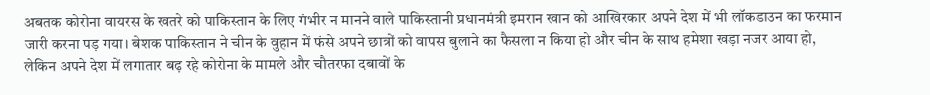अबतक कोरोना वायरस के खतरे को पाकिस्तान के लिए गंभीर न मानने वाले पाकिस्तानी प्रधानमंत्री इमरान खान को आखिरकार अपने देश में भी लॉकडाउन का फरमान जारी करना पड़ गया। बेशक पाकिस्तान ने चीन के वुहान में फंसे अपने छात्रों को वापस बुलाने का फैसला न किया हो और चीन के साथ हमेशा खड़ा नजर आया हो, लेकिन अपने देश में लगातार बढ़ रहे कोरोना के मामले और चौतरफा दबावों के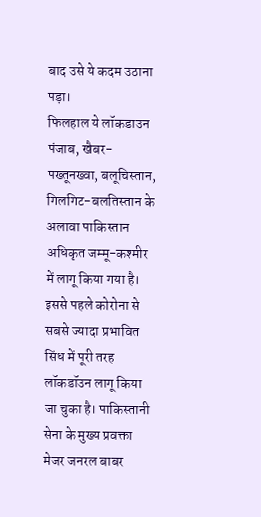बाद उसे ये कदम उठाना पड़ा।
फिलहाल ये लॉकडाउन पंजाब, खैबर-पख्तूनख्वा, बलूचिस्तान, गिलगिट-बलतिस्तान के अलावा पाकिस्तान अधिकृत जम्मू-कश्मीर में लागू किया गया है। इससे पहले कोरोना से सबसे ज्यादा प्रभावित सिंध में पूरी तरह लॉकडॉउन लागू किया जा चुका है। पाकिस्तानी सेना के मुख्य प्रवक्ता मेजर जनरल बाबर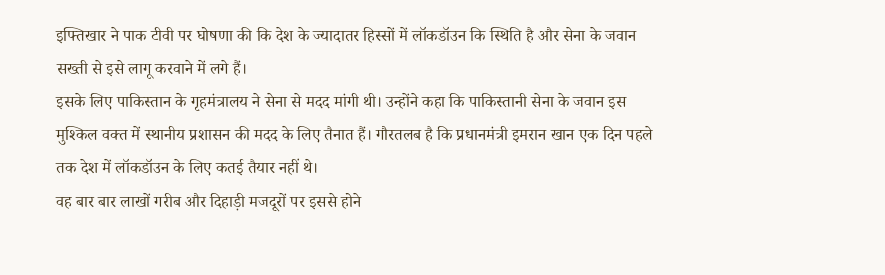इफ्तिखार ने पाक टीवी पर घोषणा की कि देश के ज्यादातर हिस्सों में लॉकडॉउन कि स्थिति है और सेना के जवान सख्ती से इसे लागू करवाने में लगे हैं।
इसके लिए पाकिस्तान के गृहमंत्रालय ने सेना से मदद मांगी थी। उन्होंने कहा कि पाकिस्तानी सेना के जवान इस मुश्किल वक्त में स्थानीय प्रशासन की मदद के लिए तैनात हैं। गौरतलब है कि प्रधानमंत्री इमरान खान एक दिन पहले तक देश में लॉकडॉउन के लिए कतई तैयार नहीं थे।
वह बार बार लाखों गरीब और दिहाड़ी मजदूरों पर इससे होने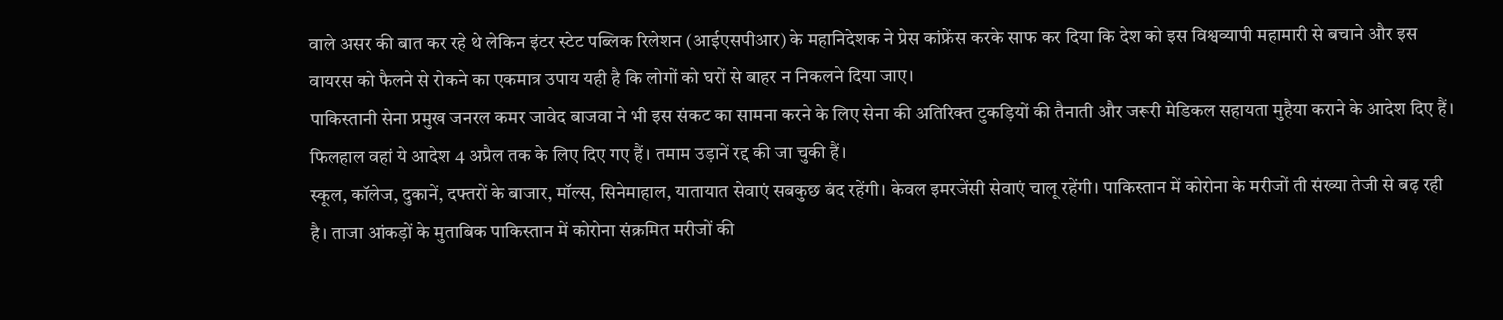वाले असर की बात कर रहे थे लेकिन इंटर स्टेट पब्लिक रिलेशन (आईएसपीआर) के महानिदेशक ने प्रेस कांफ्रेंस करके साफ कर दिया कि देश को इस विश्वव्यापी महामारी से बचाने और इस वायरस को फैलने से रोकने का एकमात्र उपाय यही है कि लोगों को घरों से बाहर न निकलने दिया जाए।
पाकिस्तानी सेना प्रमुख जनरल कमर जावेद बाजवा ने भी इस संकट का सामना करने के लिए सेना की अतिरिक्त टुकड़ियों की तैनाती और जरूरी मेडिकल सहायता मुहैया कराने के आदेश दिए हैं। फिलहाल वहां ये आदेश 4 अप्रैल तक के लिए दिए गए हैं। तमाम उड़ानें रद्द की जा चुकी हैं।
स्कूल, कॉलेज, दुकानें, दफ्तरों के बाजार, मॉल्स, सिनेमाहाल, यातायात सेवाएं सबकुछ बंद रहेंगी। केवल इमरजेंसी सेवाएं चालू रहेंगी। पाकिस्तान में कोरोना के मरीजों ती संख्या तेजी से बढ़ रही है। ताजा आंकड़ों के मुताबिक पाकिस्तान में कोरोना संक्रमित मरीजों की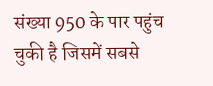संख्या 950 के पार पहुंच चुकी है जिसमें सबसे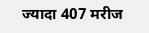ज्यादा 407 मरीज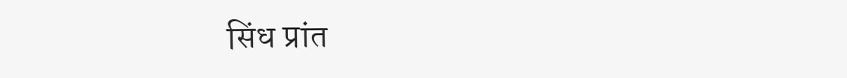सिंध प्रांत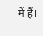में हैं।